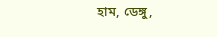হাম, ডেঙ্গু,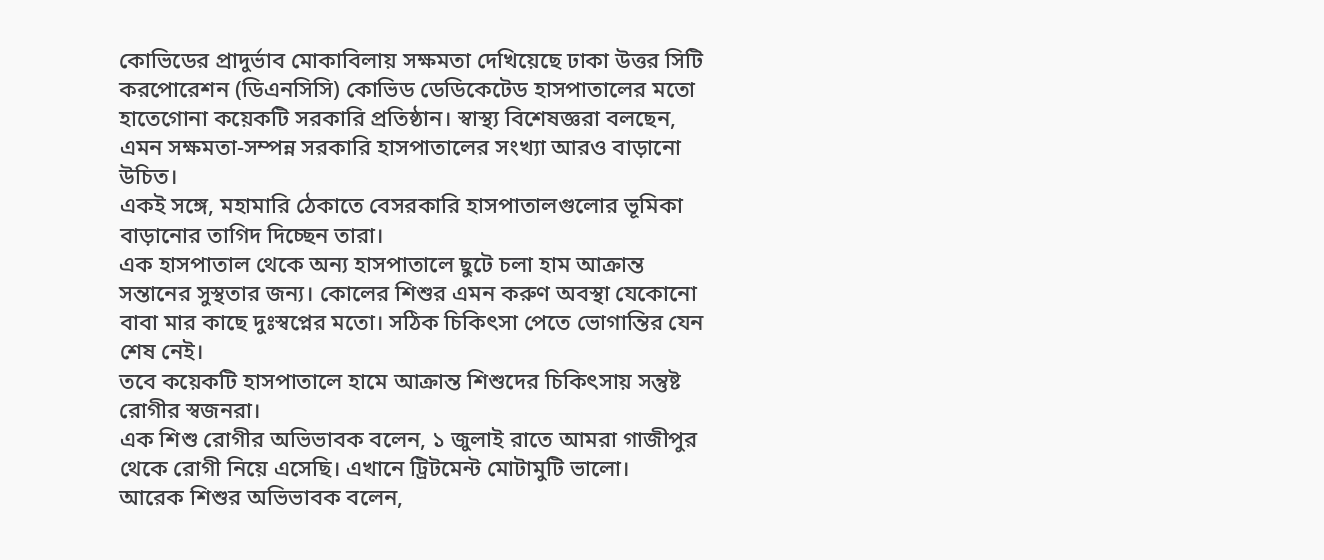কোভিডের প্রাদুর্ভাব মোকাবিলায় সক্ষমতা দেখিয়েছে ঢাকা উত্তর সিটি করপোরেশন (ডিএনসিসি) কোভিড ডেডিকেটেড হাসপাতালের মতো হাতেগোনা কয়েকটি সরকারি প্রতিষ্ঠান। স্বাস্থ্য বিশেষজ্ঞরা বলছেন, এমন সক্ষমতা-সম্পন্ন সরকারি হাসপাতালের সংখ্যা আরও বাড়ানো উচিত।
একই সঙ্গে, মহামারি ঠেকাতে বেসরকারি হাসপাতালগুলোর ভূমিকা বাড়ানোর তাগিদ দিচ্ছেন তারা।
এক হাসপাতাল থেকে অন্য হাসপাতালে ছুটে চলা হাম আক্রান্ত সন্তানের সুস্থতার জন্য। কোলের শিশুর এমন করুণ অবস্থা যেকোনো বাবা মার কাছে দুঃস্বপ্নের মতো। সঠিক চিকিৎসা পেতে ভোগান্তির যেন শেষ নেই।
তবে কয়েকটি হাসপাতালে হামে আক্রান্ত শিশুদের চিকিৎসায় সন্তুষ্ট রোগীর স্বজনরা।
এক শিশু রোগীর অভিভাবক বলেন, ১ জুলাই রাতে আমরা গাজীপুর থেকে রোগী নিয়ে এসেছি। এখানে ট্রিটমেন্ট মোটামুটি ভালো।
আরেক শিশুর অভিভাবক বলেন,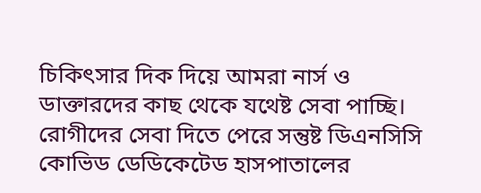চিকিৎসার দিক দিয়ে আমরা নার্স ও ডাক্তারদের কাছ থেকে যথেষ্ট সেবা পাচ্ছি।
রোগীদের সেবা দিতে পেরে সন্তুষ্ট ডিএনসিসি কোভিড ডেডিকেটেড হাসপাতালের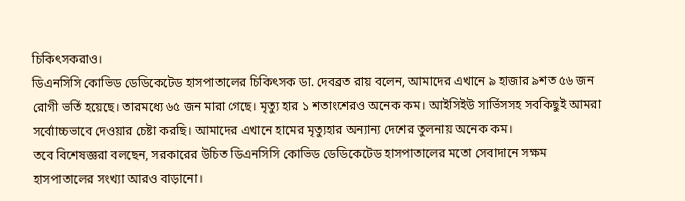চিকিৎসকরাও।
ডিএনসিসি কোভিড ডেডিকেটেড হাসপাতালের চিকিৎসক ডা. দেবব্রত রায় বলেন, আমাদের এখানে ৯ হাজার ৯শত ৫৬ জন রোগী ভর্তি হয়েছে। তারমধ্যে ৬৫ জন মারা গেছে। মৃত্যু হার ১ শতাংশেরও অনেক কম। আইসিইউ সার্ভিসসহ সবকিছুই আমরা সর্বোাচ্চভাবে দেওয়ার চেষ্টা করছি। আমাদের এখানে হামের মৃত্যুহার অন্যান্য দেশের তুলনায় অনেক কম।
তবে বিশেষজ্ঞরা বলছেন, সরকারের উচিত ডিএনসিসি কোভিড ডেডিকেটেড হাসপাতালের মতো সেবাদানে সক্ষম হাসপাতালের সংখ্যা আরও বাড়ানো।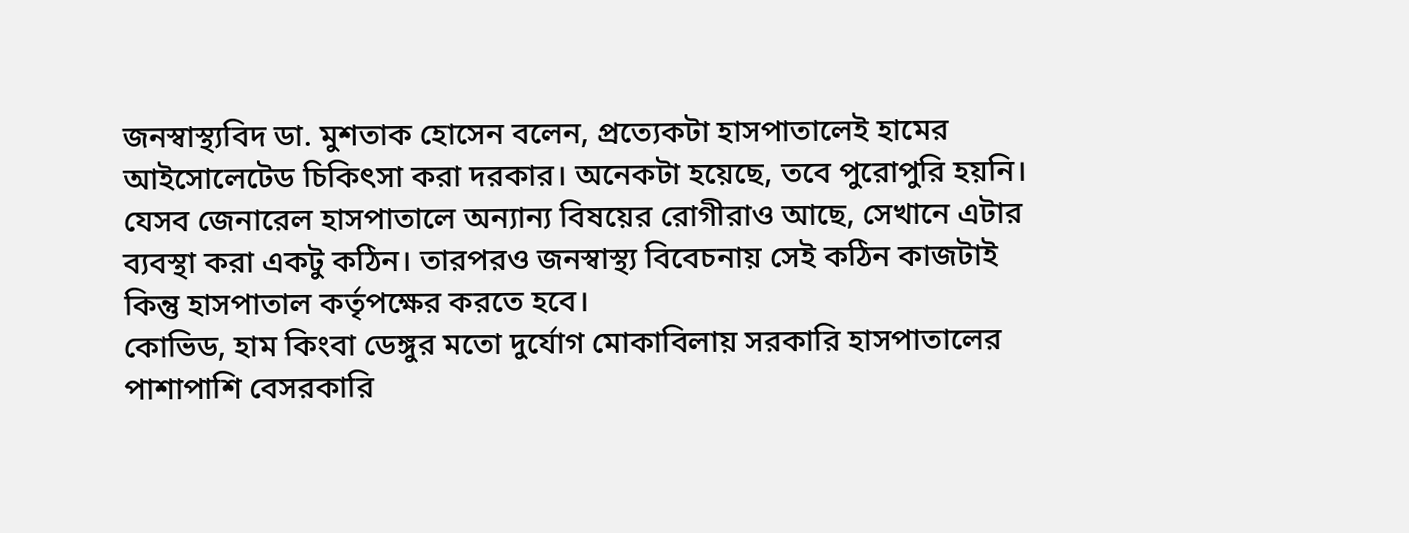জনস্বাস্থ্যবিদ ডা. মুশতাক হোসেন বলেন, প্রত্যেকটা হাসপাতালেই হামের আইসোলেটেড চিকিৎসা করা দরকার। অনেকটা হয়েছে, তবে পুরোপুরি হয়নি। যেসব জেনারেল হাসপাতালে অন্যান্য বিষয়ের রোগীরাও আছে, সেখানে এটার ব্যবস্থা করা একটু কঠিন। তারপরও জনস্বাস্থ্য বিবেচনায় সেই কঠিন কাজটাই কিন্তু হাসপাতাল কর্তৃপক্ষের করতে হবে।
কোভিড, হাম কিংবা ডেঙ্গুর মতো দুর্যোগ মোকাবিলায় সরকারি হাসপাতালের পাশাপাশি বেসরকারি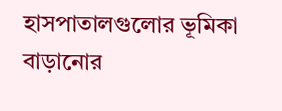হাসপাতালগুলোর ভূমিকা বাড়ানোর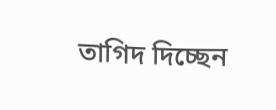তাগিদ দিচ্ছেন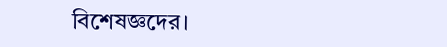বিশেষজ্ঞদের।